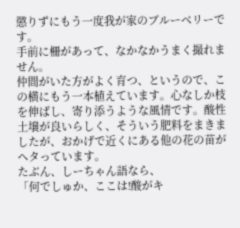懲りずにもう一度我が家のブルーベリーです。
手前に柵があって、なかなかうまく撮れません。
仲間がいた方がよく育つ、というので、この横にもう一本植えています。心なしか枝を伸ばし、寄り添うような風情です。酸性土壌が良いらしく、そういう肥料をまきましたが、おかげで近くにある他の花の苗がヘタっています。
たぶん、しーちゃん語なら、
「何でしゅか、ここは!酸がキ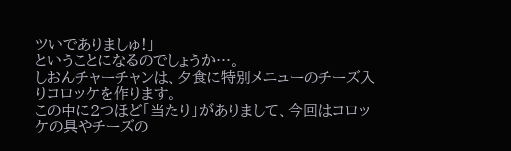ツいでありましゅ!」
ということになるのでしょうか…。
しおんチャーチャンは、夕食に特別メニューのチーズ入りコロッケを作ります。
この中に2つほど「当たり」がありまして、今回はコロッケの具やチーズの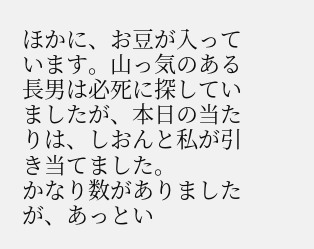ほかに、お豆が入っています。山っ気のある長男は必死に探していましたが、本日の当たりは、しおんと私が引き当てました。
かなり数がありましたが、あっとい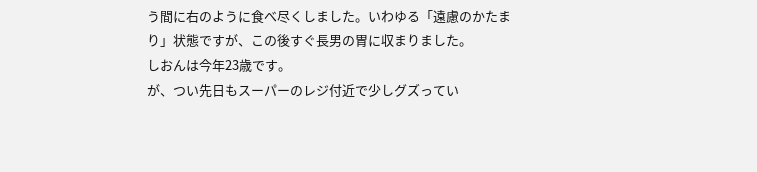う間に右のように食べ尽くしました。いわゆる「遠慮のかたまり」状態ですが、この後すぐ長男の胃に収まりました。
しおんは今年23歳です。
が、つい先日もスーパーのレジ付近で少しグズってい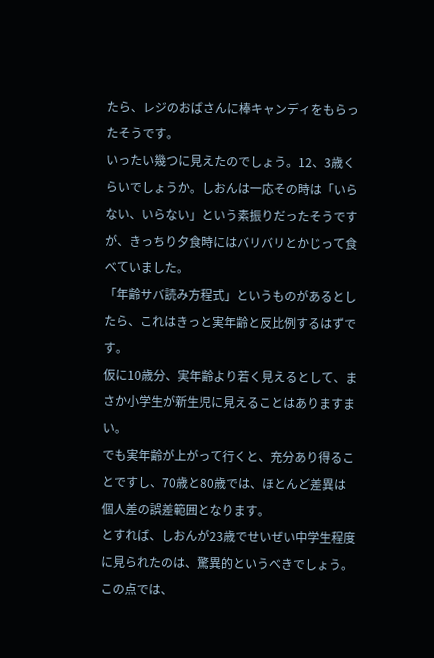たら、レジのおばさんに棒キャンディをもらったそうです。
いったい幾つに見えたのでしょう。12、3歳くらいでしょうか。しおんは一応その時は「いらない、いらない」という素振りだったそうですが、きっちり夕食時にはバリバリとかじって食べていました。
「年齢サバ読み方程式」というものがあるとしたら、これはきっと実年齢と反比例するはずです。
仮に10歳分、実年齢より若く見えるとして、まさか小学生が新生児に見えることはありますまい。
でも実年齢が上がって行くと、充分あり得ることですし、70歳と80歳では、ほとんど差異は個人差の誤差範囲となります。
とすれば、しおんが23歳でせいぜい中学生程度に見られたのは、驚異的というべきでしょう。
この点では、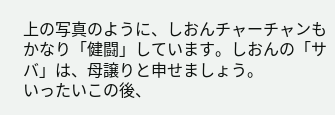上の写真のように、しおんチャーチャンもかなり「健闘」しています。しおんの「サバ」は、母譲りと申せましょう。
いったいこの後、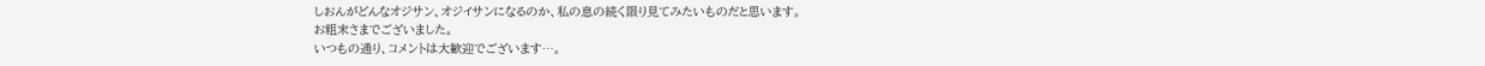しおんがどんなオジサン、オジイサンになるのか、私の息の続く限り見てみたいものだと思います。
お粗末さまでございました。
いつもの通り、コメントは大歓迎でございます…。